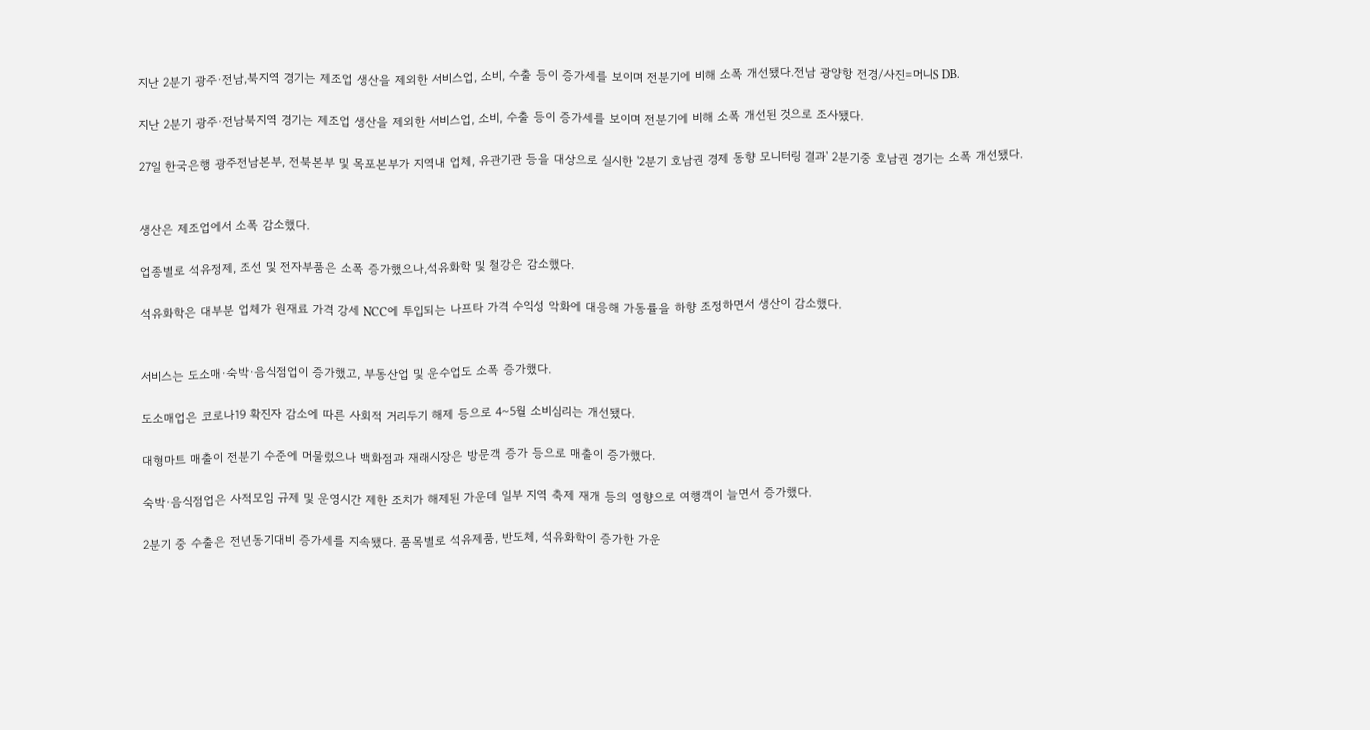지난 2분기 광주·전남,북지역 경기는 제조업 생산을 제외한 서비스업, 소비, 수출 등이 증가세를 보이며 전분기에 비해 소폭 개선됐다.전남 광양항 전경/사진=머니S DB.

지난 2분기 광주·전남북지역 경기는 제조업 생산을 제외한 서비스업, 소비, 수출 등이 증가세를 보이며 전분기에 비해 소폭 개선된 것으로 조사됐다.

27일 한국은행 광주전남본부, 전북본부 및 목포본부가 지역내 업체, 유관기관 등을 대상으로 실시한 '2분기 호남권 경제 동향 모니터링 결과' 2분기중 호남권 경기는 소폭 개선됐다.


생산은 제조업에서 소폭 감소했다.

업종별로 석유정제, 조선 및 전자부품은 소폭 증가했으나,석유화학 및 철강은 감소했다.

석유화학은 대부분 업체가 원재료 가격 강세 NCC에 투입되는 나프타 가격 수익성 악화에 대응해 가동률을 하향 조정하면서 생산이 감소했다.


서비스는 도소매·숙박·음식점업이 증가했고, 부동산업 및 운수업도 소폭 증가했다.

도소매업은 코로나19 확진자 감소에 따른 사회적 거리두기 해제 등으로 4~5월 소비심리는 개선됐다.

대형마트 매출이 전분기 수준에 머물렀으나 백화점과 재래시장은 방문객 증가 등으로 매출이 증가했다.

숙박·음식점업은 사적모임 규제 및 운영시간 제한 조치가 해제된 가운데 일부 지역 축제 재개 등의 영향으로 여행객이 늘면서 증가했다.

2분기 중 수출은 전년동기대비 증가세를 지속됐다. 품목별로 석유제품, 반도체, 석유화학이 증가한 가운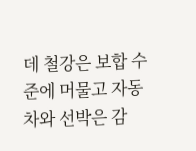데 철강은 보합 수준에 머물고 자동차와 선박은 감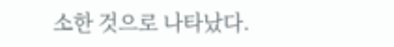소한 것으로 나타났다.